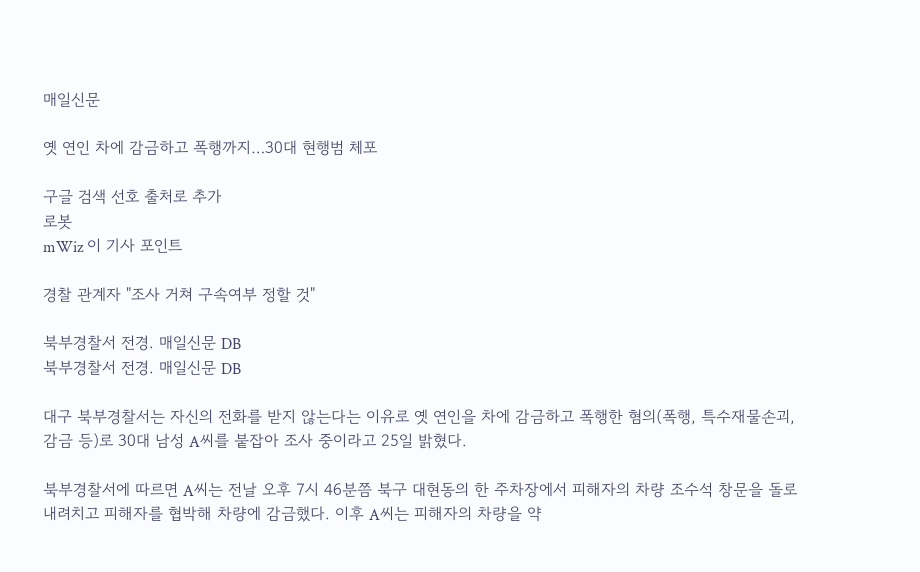매일신문

옛 연인 차에 감금하고 폭행까지…30대 현행범 체포

구글 검색 선호 출처로 추가
로봇
mWiz 이 기사 포인트

경찰 관계자 "조사 거쳐 구속여부 정할 것"

북부경찰서 전경. 매일신문 DB
북부경찰서 전경. 매일신문 DB

대구 북부경찰서는 자신의 전화를 받지 않는다는 이유로 옛 연인을 차에 감금하고 폭행한 혐의(폭행, 특수재물손괴, 감금 등)로 30대 남성 A씨를 붙잡아 조사 중이라고 25일 밝혔다.

북부경찰서에 따르면 A씨는 전날 오후 7시 46분쯤 북구 대현동의 한 주차장에서 피해자의 차량 조수석 창문을 돌로 내려치고 피해자를 협박해 차량에 감금했다. 이후 A씨는 피해자의 차량을 약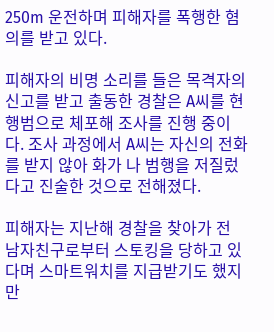250m 운전하며 피해자를 폭행한 혐의를 받고 있다.

피해자의 비명 소리를 들은 목격자의 신고를 받고 출동한 경찰은 A씨를 현행범으로 체포해 조사를 진행 중이다. 조사 과정에서 A씨는 자신의 전화를 받지 않아 화가 나 범행을 저질렀다고 진술한 것으로 전해졌다.

피해자는 지난해 경찰을 찾아가 전 남자친구로부터 스토킹을 당하고 있다며 스마트워치를 지급받기도 했지만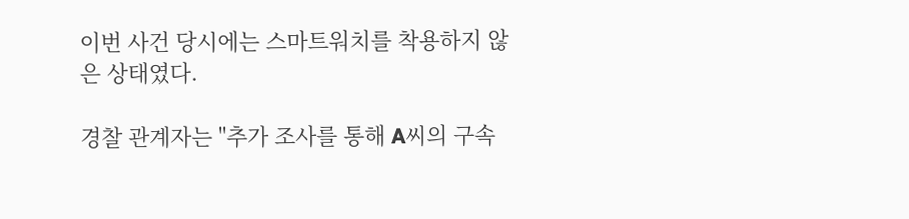이번 사건 당시에는 스마트워치를 착용하지 않은 상태였다.

경찰 관계자는 "추가 조사를 통해 A씨의 구속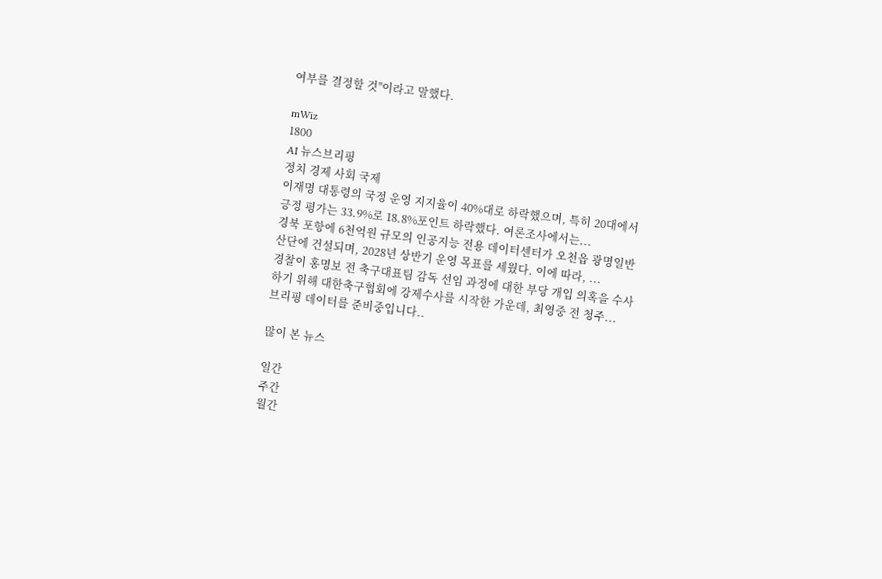여부를 결정할 것"이라고 말했다.

mWiz
1800
AI 뉴스브리핑
정치 경제 사회 국제
이재명 대통령의 국정 운영 지지율이 40%대로 하락했으며, 특히 20대에서 긍정 평가는 33.9%로 18.8%포인트 하락했다. 여론조사에서는...
경북 포항에 6천억원 규모의 인공지능 전용 데이터센터가 오천읍 광명일반산단에 건설되며, 2028년 상반기 운영 목표를 세웠다. 이에 따라, ...
경찰이 홍명보 전 축구대표팀 감독 선임 과정에 대한 부당 개입 의혹을 수사하기 위해 대한축구협회에 강제수사를 시작한 가운데, 최영중 전 청주...
브리핑 데이터를 준비중입니다..

많이 본 뉴스

일간
주간
월간